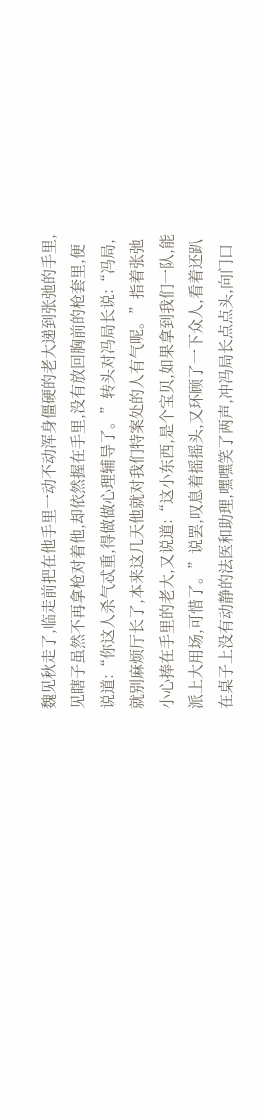魏见秋走了,临走前把在他手里一动不动浑身僵硬的老大递到张弛的手里,见瞎子虽然不再拿枪对着他,却依然握在手里,没有放回胸前的枪套里,便说道:“你这人杀气忒重,得做做心理辅导了。”转头对冯局长说:“冯局,就别麻烦厅长了,本来这几天他就对我们特案处的人有气呢。”指着张弛小心捧在手里的老大,又说道:“这小东西,是个宝贝,如果拿到我们一队,能派上大用场,可惜了。”说罢,叹息着摇摇头,又环顾了一下众人,看着还趴在桌子上没有动静的法医和助理,嘿嘿笑了两声,冲冯局长点点头,向门口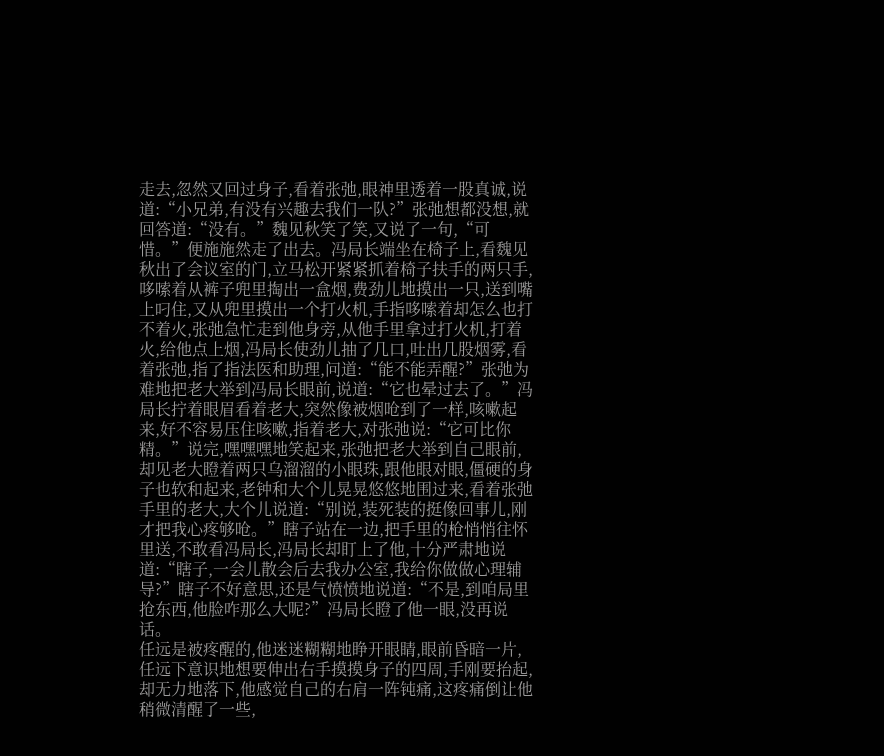走去,忽然又回过身子,看着张弛,眼神里透着一股真诚,说道:“小兄弟,有没有兴趣去我们一队?”张弛想都没想,就回答道:“没有。”魏见秋笑了笑,又说了一句,“可惜。”便施施然走了出去。冯局长端坐在椅子上,看魏见秋出了会议室的门,立马松开紧紧抓着椅子扶手的两只手,哆嗦着从裤子兜里掏出一盒烟,费劲儿地摸出一只,送到嘴上叼住,又从兜里摸出一个打火机,手指哆嗦着却怎么也打不着火,张弛急忙走到他身旁,从他手里拿过打火机,打着火,给他点上烟,冯局长使劲儿抽了几口,吐出几股烟雾,看着张弛,指了指法医和助理,问道:“能不能弄醒?”张弛为难地把老大举到冯局长眼前,说道:“它也晕过去了。”冯局长拧着眼眉看着老大,突然像被烟呛到了一样,咳嗽起来,好不容易压住咳嗽,指着老大,对张弛说:“它可比你精。”说完,嘿嘿嘿地笑起来,张弛把老大举到自己眼前,却见老大瞪着两只乌溜溜的小眼珠,跟他眼对眼,僵硬的身子也软和起来,老钟和大个儿晃晃悠悠地围过来,看着张弛手里的老大,大个儿说道:“别说,装死装的挺像回事儿,刚才把我心疼够呛。”瞎子站在一边,把手里的枪悄悄往怀里送,不敢看冯局长,冯局长却盯上了他,十分严肃地说道:“瞎子,一会儿散会后去我办公室,我给你做做心理辅导?”瞎子不好意思,还是气愤愤地说道:“不是,到咱局里抢东西,他脸咋那么大呢?”冯局长瞪了他一眼,没再说话。
任远是被疼醒的,他迷迷糊糊地睁开眼睛,眼前昏暗一片,任远下意识地想要伸出右手摸摸身子的四周,手刚要抬起,却无力地落下,他感觉自己的右肩一阵钝痛,这疼痛倒让他稍微清醒了一些,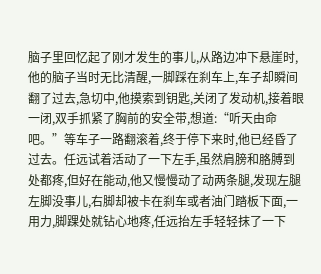脑子里回忆起了刚才发生的事儿,从路边冲下悬崖时,他的脑子当时无比清醒,一脚踩在刹车上,车子却瞬间翻了过去,急切中,他摸索到钥匙,关闭了发动机,接着眼一闭,双手抓紧了胸前的安全带,想道:“听天由命吧。”等车子一路翻滚着,终于停下来时,他已经昏了过去。任远试着活动了一下左手,虽然肩膀和胳膊到处都疼,但好在能动,他又慢慢动了动两条腿,发现左腿左脚没事儿,右脚却被卡在刹车或者油门踏板下面,一用力,脚踝处就钻心地疼,任远抬左手轻轻抹了一下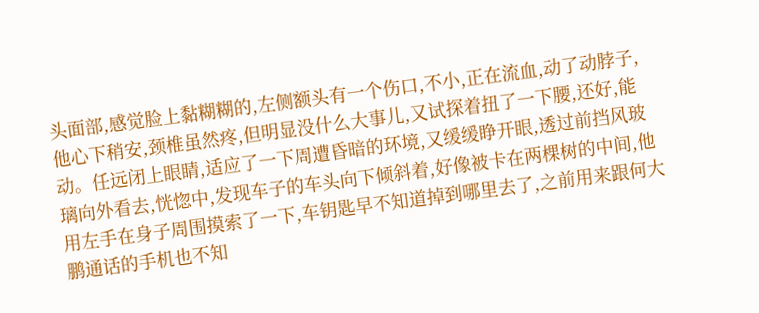头面部,感觉脸上黏糊糊的,左侧额头有一个伤口,不小,正在流血,动了动脖子,他心下稍安,颈椎虽然疼,但明显没什么大事儿,又试探着扭了一下腰,还好,能动。任远闭上眼睛,适应了一下周遭昏暗的环境,又缓缓睁开眼,透过前挡风玻璃向外看去,恍惚中,发现车子的车头向下倾斜着,好像被卡在两棵树的中间,他用左手在身子周围摸索了一下,车钥匙早不知道掉到哪里去了,之前用来跟何大鹏通话的手机也不知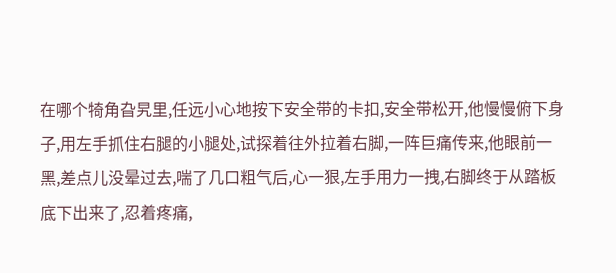在哪个犄角旮旯里,任远小心地按下安全带的卡扣,安全带松开,他慢慢俯下身子,用左手抓住右腿的小腿处,试探着往外拉着右脚,一阵巨痛传来,他眼前一黑,差点儿没晕过去,喘了几口粗气后,心一狠,左手用力一拽,右脚终于从踏板底下出来了,忍着疼痛,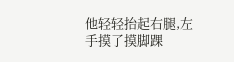他轻轻抬起右腿,左手摸了摸脚踝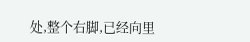处,整个右脚,已经向里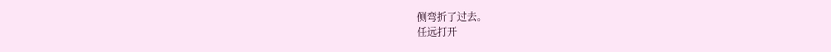侧弯折了过去。
任远打开